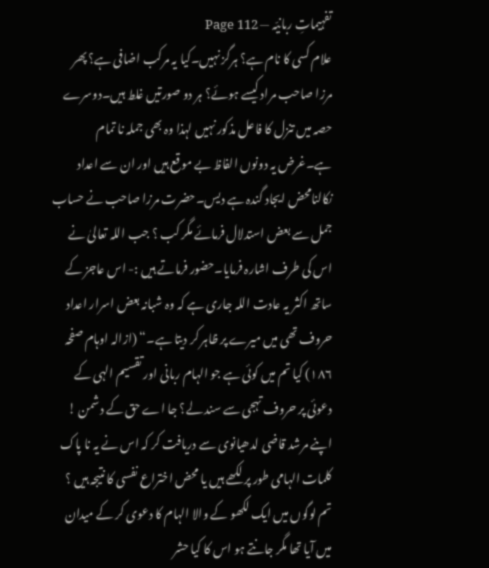تفہیماتِ ربانیّہ — Page 112
علام کسی کا نام ہے؟ ہرگز نہیں۔کیا یہ مرکب اضافی ہے؟ پھر مرزا صاحب مراد کیسے ہوئے؟ ہر دو صورتیں غلط ہیں۔دوسرے حصہ میں تنزل کا فاعل مذکور نہیں لہذا وہ بھی جملہ نا تمام ہے۔غرض یہ دونوں الفاظ بے موقع ہیں اور ان سے اعداد نکالنامحض ایجاد گندہ ہے دیس۔حضرت مرزا صاحب نے حساب جمل سے بعض استدلال فرمائے مگر کب ؟ جب اللہ تعالیٰ نے اس کی طرف اشارہ فرمایا۔حضور فرماتے ہیں :- اس عاجز کے ساتھ اکثر یہ عادت اللہ جاری ہے کہ وہ شبانہ بعض اسرار اعداد حروف تھی میں میرے پر ظاہر کر دیتا ہے۔“ (ازالہ اوہام صفحہ ۱۸۶) کیا تم میں کوئی ہے جو الہام ربانی اور تقسیم الہی کے دعوئی پر حروف تہجی سے سند لے؟ جا اے حق کے دشمن ! اپنے مرشد قاضی لدھیانوی سے دریافت کر کہ اس نے یہ نا پاک کلمات الہامی طور پر لکھے ہیں یا محض اختراع نفسی کا نتیجہ ہیں ؟ تم لوگوں میں ایک لکھو کے والا الہام کا دعوی کر کے میدان میں آیا تھا مگر جانتے ہو اس کا کیا حشر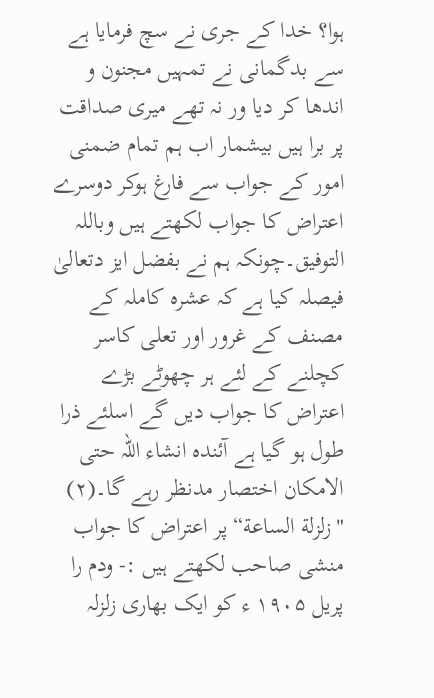ہوا؟ خدا کے جری نے سچ فرمایا ہے سے بدگمانی نے تمہیں مجنون و اندھا کر دیا ور نہ تھے میری صداقت پر برا ہیں بیشمار اب ہم تمام ضمنی امور کے جواب سے فارغ ہوکر دوسرے اعتراض کا جواب لکھتے ہیں وباللہ التوفیق۔چونکہ ہم نے بفضل ایز دتعالیٰ فیصلہ کیا ہے کہ عشرہ کاملہ کے مصنف کے غرور اور تعلی کاسر کچلنے کے لئے ہر چھوٹے بڑے اعتراض کا جواب دیں گے اسلئے ذرا طول ہو گیا ہے آئندہ انشاء اللہ حتی الامکان اختصار مدنظر رہے گا۔(٢) "زلزلة الساعة“ پر اعتراض کا جواب منشی صاحب لکھتے ہیں :- ودم را پریل ۱۹۰۵ ء کو ایک بھاری زلزلہ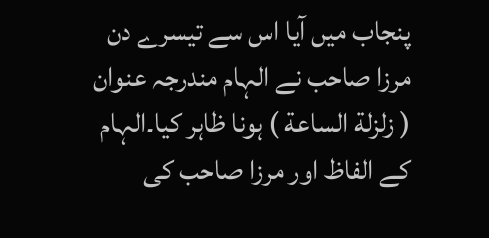پنجاب میں آیا اس سے تیسرے دن مرزا صاحب نے الہام مندرجہ عنوان ( زلزلة الساعة ) ہونا ظاہر کیا۔الہام کے الفاظ اور مرزا صاحب کی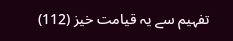تفہیم سے یہ قیامت خیز (112)